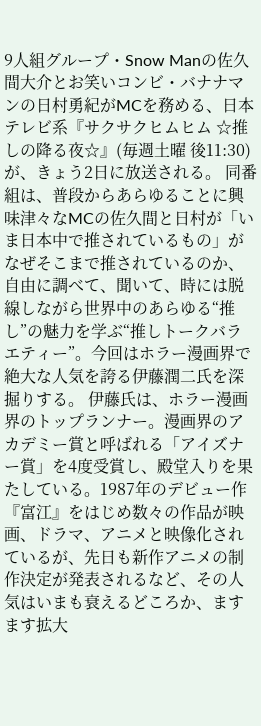9人組グループ・Snow Manの佐久間大介とお笑いコンビ・バナナマンの日村勇紀がMCを務める、日本テレビ系『サクサクヒムヒム ☆推しの降る夜☆』(毎週土曜 後11:30)が、きょう2日に放送される。 同番組は、普段からあらゆることに興味津々なMCの佐久間と日村が「いま日本中で推されているもの」がなぜそこまで推されているのか、自由に調べて、聞いて、時には脱線しながら世界中のあらゆる“推し”の魅力を学ぶ“推しトークバラエティー”。今回はホラー漫画界で絶大な人気を誇る伊藤潤二氏を深掘りする。 伊藤氏は、ホラー漫画界のトップランナー。漫画界のアカデミー賞と呼ばれる「アイズナー賞」を4度受賞し、殿堂入りを果たしている。1987年のデビュー作『富江』をはじめ数々の作品が映画、ドラマ、アニメと映像化されているが、先日も新作アニメの制作決定が発表されるなど、その人気はいまも衰えるどころか、ますます拡大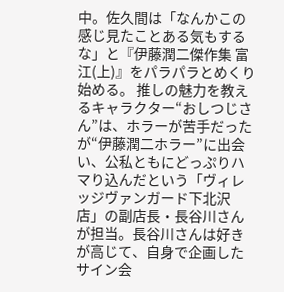中。佐久間は「なんかこの感じ見たことある気もするな」と『伊藤潤二傑作集 富江(上)』をパラパラとめくり始める。 推しの魅力を教えるキャラクター“おしつじさん”は、ホラーが苦手だったが“伊藤潤二ホラー”に出会い、公私ともにどっぷりハマり込んだという「ヴィレッジヴァンガード下北沢店」の副店長・長谷川さんが担当。長谷川さんは好きが高じて、自身で企画したサイン会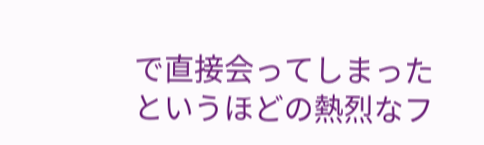で直接会ってしまったというほどの熱烈なフ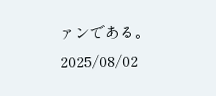ァンである。
2025/08/02